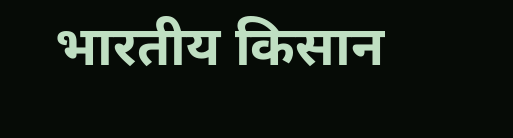भारतीय किसान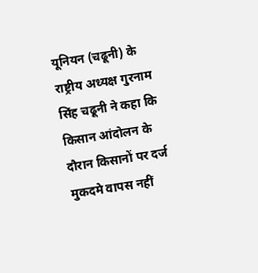यूनियन (चढूनी) के राष्ट्रीय अध्यक्ष गुरनाम सिंह चढूनी ने कहा कि किसान आंदोलन के दौरान किसानों पर दर्ज मुकदमे वापस नहीं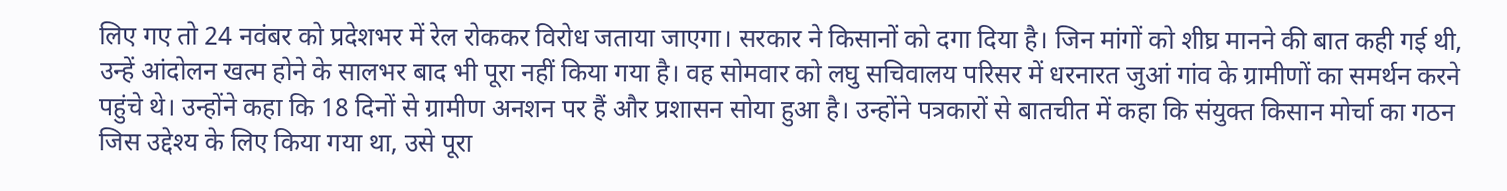लिए गए तो 24 नवंबर को प्रदेशभर में रेल रोककर विरोध जताया जाएगा। सरकार ने किसानों को दगा दिया है। जिन मांगों को शीघ्र मानने की बात कही गई थी, उन्हें आंदोलन खत्म होने के सालभर बाद भी पूरा नहीं किया गया है। वह सोमवार को लघु सचिवालय परिसर में धरनारत जुआं गांव के ग्रामीणों का समर्थन करने पहुंचे थे। उन्होंने कहा कि 18 दिनों से ग्रामीण अनशन पर हैं और प्रशासन सोया हुआ है। उन्होंने पत्रकारों से बातचीत में कहा कि संयुक्त किसान मोर्चा का गठन जिस उद्देश्य के लिए किया गया था, उसे पूरा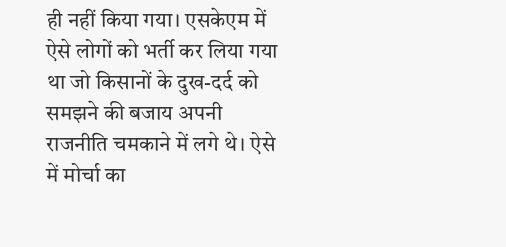ही नहीं किया गया। एसकेएम में ऐसे लोगों को भर्ती कर लिया गया था जो किसानों के दुख-दर्द को समझने की बजाय अपनी राजनीति चमकाने में लगे थे। ऐसे में मोर्चा का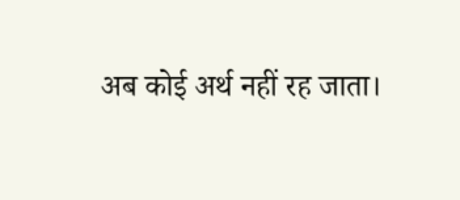अब कोई अर्थ नहीं रह जाता।